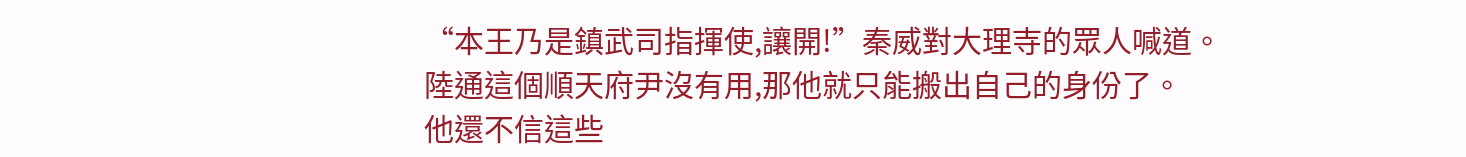“本王乃是鎮武司指揮使,讓開!”秦威對大理寺的眾人喊道。
陸通這個順天府尹沒有用,那他就只能搬出自己的身份了。
他還不信這些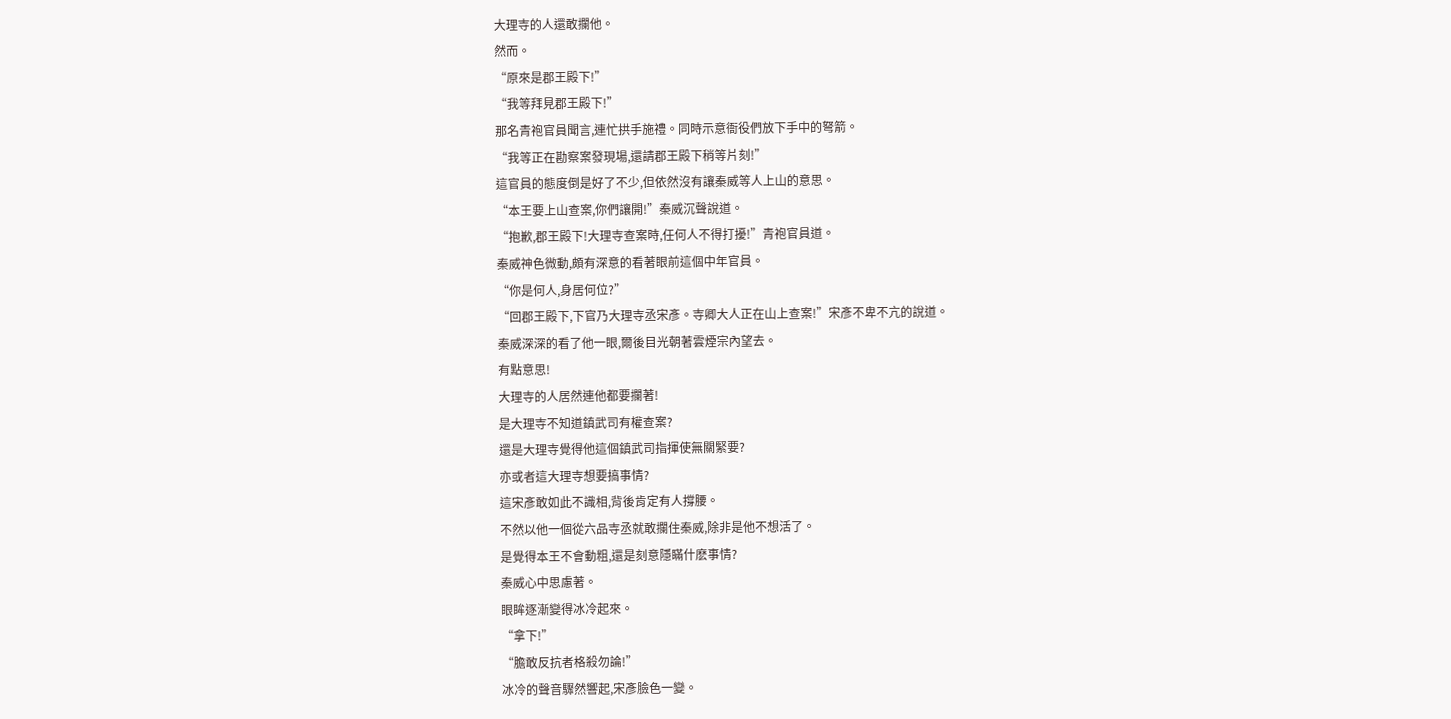大理寺的人還敢攔他。
然而。
“原來是郡王殿下!”
“我等拜見郡王殿下!”
那名青袍官員聞言,連忙拱手施禮。同時示意衙役們放下手中的弩箭。
“我等正在勘察案發現場,還請郡王殿下稍等片刻!”
這官員的態度倒是好了不少,但依然沒有讓秦威等人上山的意思。
“本王要上山查案,你們讓開!”秦威沉聲說道。
“抱歉,郡王殿下!大理寺查案時,任何人不得打擾!”青袍官員道。
秦威神色微動,頗有深意的看著眼前這個中年官員。
“你是何人,身居何位?”
“回郡王殿下,下官乃大理寺丞宋彥。寺卿大人正在山上查案!”宋彥不卑不亢的說道。
秦威深深的看了他一眼,爾後目光朝著雲煙宗內望去。
有點意思!
大理寺的人居然連他都要攔著!
是大理寺不知道鎮武司有權查案?
還是大理寺覺得他這個鎮武司指揮使無關緊要?
亦或者這大理寺想要搞事情?
這宋彥敢如此不識相,背後肯定有人撐腰。
不然以他一個從六品寺丞就敢攔住秦威,除非是他不想活了。
是覺得本王不會動粗,還是刻意隱瞞什麽事情?
秦威心中思慮著。
眼眸逐漸變得冰冷起來。
“拿下!”
“膽敢反抗者格殺勿論!”
冰冷的聲音驟然響起,宋彥臉色一變。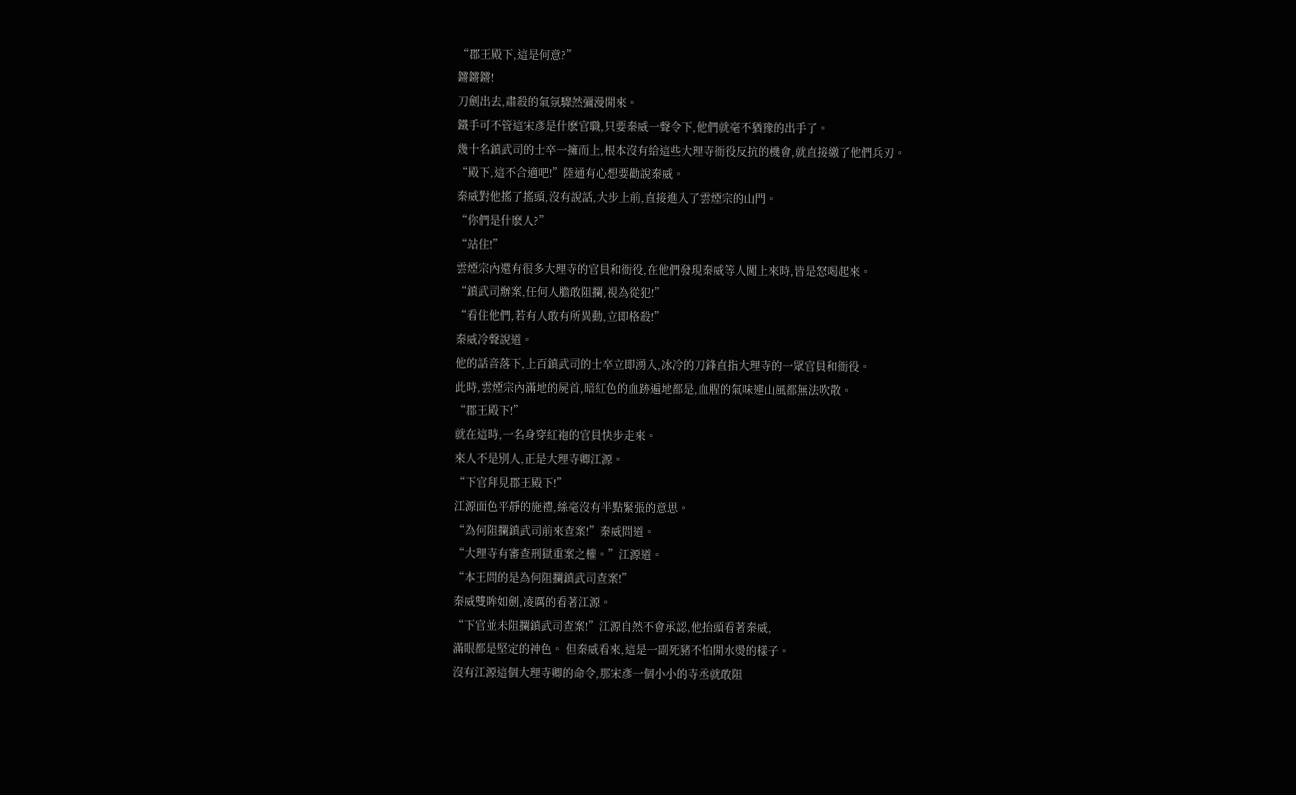“郡王殿下,這是何意?”
鏘鏘鏘!
刀劍出去,肅殺的氣氛驟然彌漫開來。
鐵手可不管這宋彥是什麽官職,只要秦威一聲令下,他們就毫不猶豫的出手了。
幾十名鎮武司的士卒一擁而上,根本沒有給這些大理寺衙役反抗的機會,就直接繳了他們兵刃。
“殿下,這不合適吧!”陸通有心想要勸說秦威。
秦威對他搖了搖頭,沒有說話,大步上前,直接進入了雲煙宗的山門。
“你們是什麽人?”
“站住!”
雲煙宗內還有很多大理寺的官員和衙役,在他們發現秦威等人闖上來時,皆是怒喝起來。
“鎮武司辦案,任何人膽敢阻攔,視為從犯!”
“看住他們,若有人敢有所異動,立即格殺!”
秦威冷聲說道。
他的話音落下,上百鎮武司的士卒立即湧入,冰冷的刀鋒直指大理寺的一眾官員和衙役。
此時,雲煙宗內滿地的屍首,暗紅色的血跡遍地都是,血腥的氣味連山風都無法吹散。
“郡王殿下!”
就在這時,一名身穿紅袍的官員快步走來。
來人不是別人,正是大理寺卿江源。
“下官拜見郡王殿下!”
江源面色平靜的施禮,絲毫沒有半點緊張的意思。
“為何阻攔鎮武司前來查案!”秦威問道。
“大理寺有審查刑獄重案之權。”江源道。
“本王問的是為何阻攔鎮武司查案!”
秦威雙眸如劍,凌厲的看著江源。
“下官並未阻攔鎮武司查案!”江源自然不會承認,他抬頭看著秦威,
滿眼都是堅定的神色。 但秦威看來,這是一副死豬不怕開水燙的樣子。
沒有江源這個大理寺卿的命令,那宋彥一個小小的寺丞就敢阻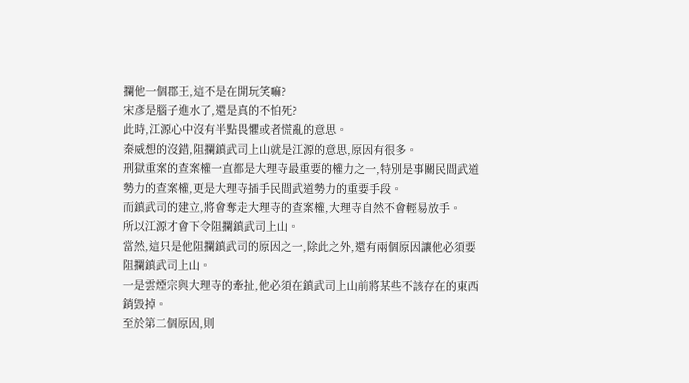攔他一個郡王,這不是在開玩笑嘛?
宋彥是腦子進水了,還是真的不怕死?
此時,江源心中沒有半點畏懼或者慌亂的意思。
秦威想的沒錯,阻攔鎮武司上山就是江源的意思,原因有很多。
刑獄重案的查案權一直都是大理寺最重要的權力之一,特別是事關民間武道勢力的查案權,更是大理寺插手民間武道勢力的重要手段。
而鎮武司的建立,將會奪走大理寺的查案權,大理寺自然不會輕易放手。
所以江源才會下令阻攔鎮武司上山。
當然,這只是他阻攔鎮武司的原因之一,除此之外,還有兩個原因讓他必須要阻攔鎮武司上山。
一是雲煙宗與大理寺的牽扯,他必須在鎮武司上山前將某些不該存在的東西銷毀掉。
至於第二個原因,則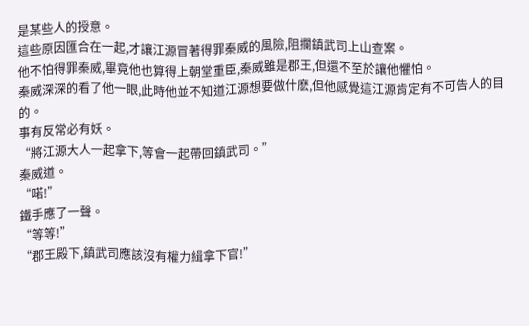是某些人的授意。
這些原因匯合在一起,才讓江源冒著得罪秦威的風險,阻攔鎮武司上山查案。
他不怕得罪秦威,畢竟他也算得上朝堂重臣,秦威雖是郡王,但還不至於讓他懼怕。
秦威深深的看了他一眼,此時他並不知道江源想要做什麽,但他感覺這江源肯定有不可告人的目的。
事有反常必有妖。
“將江源大人一起拿下,等會一起帶回鎮武司。”
秦威道。
“喏!”
鐵手應了一聲。
“等等!”
“郡王殿下,鎮武司應該沒有權力緝拿下官!”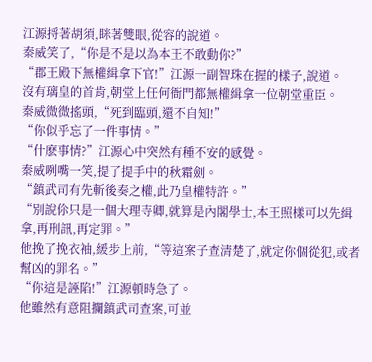江源捋著胡須,眯著雙眼,從容的說道。
秦威笑了,“你是不是以為本王不敢動你?”
“郡王殿下無權緝拿下官!”江源一副智珠在握的樣子,說道。
沒有璃皇的首肯,朝堂上任何衙門都無權緝拿一位朝堂重臣。
秦威微微搖頭,“死到臨頭,還不自知!”
“你似乎忘了一件事情。”
“什麽事情?”江源心中突然有種不安的感覺。
秦威咧嘴一笑,提了提手中的秋霜劍。
“鎮武司有先斬後奏之權,此乃皇權特許。”
“別說伱只是一個大理寺卿,就算是內閣學士,本王照樣可以先緝拿,再刑訊,再定罪。”
他挽了挽衣袖,緩步上前,“等這案子查清楚了,就定你個從犯,或者幫凶的罪名。”
“你這是誣陷!”江源頓時急了。
他雖然有意阻攔鎮武司查案,可並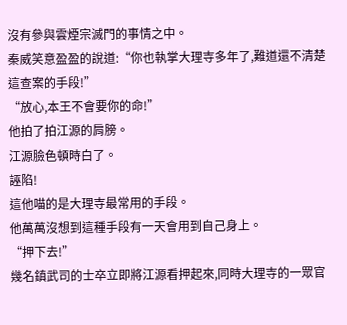沒有參與雲煙宗滅門的事情之中。
秦威笑意盈盈的說道:“你也執掌大理寺多年了,難道還不清楚這查案的手段!”
“放心,本王不會要你的命!”
他拍了拍江源的肩膀。
江源臉色頓時白了。
誣陷!
這他喵的是大理寺最常用的手段。
他萬萬沒想到這種手段有一天會用到自己身上。
“押下去!”
幾名鎮武司的士卒立即將江源看押起來,同時大理寺的一眾官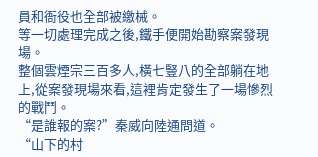員和衙役也全部被繳械。
等一切處理完成之後,鐵手便開始勘察案發現場。
整個雲煙宗三百多人,橫七豎八的全部躺在地上,從案發現場來看,這裡肯定發生了一場慘烈的戰鬥。
“是誰報的案?”秦威向陸通問道。
“山下的村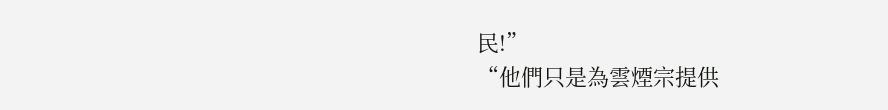民!”
“他們只是為雲煙宗提供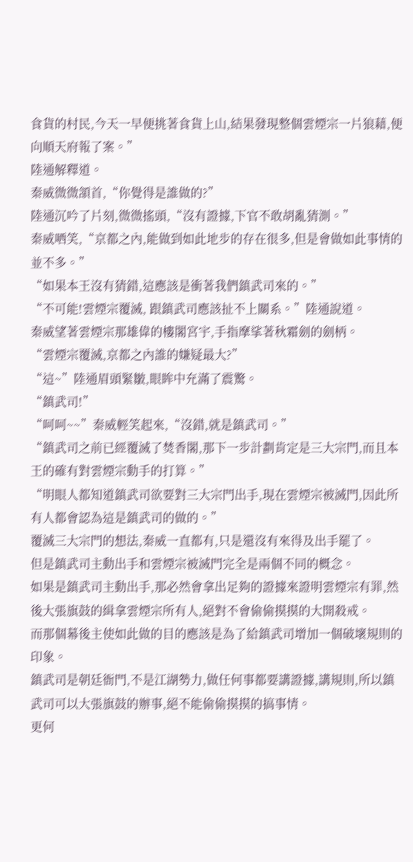食貨的村民,今天一早便挑著食貨上山,結果發現整個雲煙宗一片狼藉,便向順天府報了案。”
陸通解釋道。
秦威微微頷首,“你覺得是誰做的?”
陸通沉吟了片刻,微微搖頭,“沒有證據,下官不敢胡亂猜測。”
秦威哂笑,“京都之內,能做到如此地步的存在很多,但是會做如此事情的並不多。”
“如果本王沒有猜錯,這應該是衝著我們鎮武司來的。”
“不可能!雲煙宗覆滅, 跟鎮武司應該扯不上關系。”陸通說道。
秦威望著雲煙宗那雄偉的樓閣宮宇,手指摩挲著秋霜劍的劍柄。
“雲煙宗覆滅,京都之內誰的嫌疑最大?”
“這~”陸通眉頭緊皺,眼眸中充滿了震驚。
“鎮武司!”
“呵呵~~”秦威輕笑起來,“沒錯,就是鎮武司。”
“鎮武司之前已經覆滅了焚香閣,那下一步計劃肯定是三大宗門,而且本王的確有對雲煙宗動手的打算。”
“明眼人都知道鎮武司欲要對三大宗門出手,現在雲煙宗被滅門,因此所有人都會認為這是鎮武司的做的。”
覆滅三大宗門的想法,秦威一直都有,只是還沒有來得及出手罷了。
但是鎮武司主動出手和雲煙宗被滅門完全是兩個不同的概念。
如果是鎮武司主動出手,那必然會拿出足夠的證據來證明雲煙宗有罪,然後大張旗鼓的緝拿雲煙宗所有人,絕對不會偷偷摸摸的大開殺戒。
而那個幕後主使如此做的目的應該是為了給鎮武司增加一個破壞規則的印象。
鎮武司是朝廷衙門,不是江湖勢力,做任何事都要講證據,講規則,所以鎮武司可以大張旗鼓的辦事,絕不能偷偷摸摸的搞事情。
更何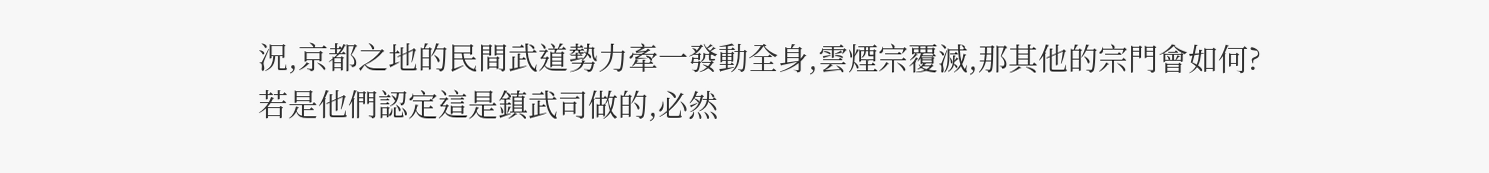況,京都之地的民間武道勢力牽一發動全身,雲煙宗覆滅,那其他的宗門會如何?
若是他們認定這是鎮武司做的,必然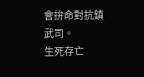會拚命對抗鎮武司。
生死存亡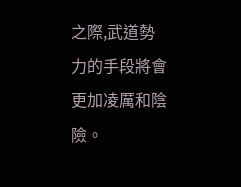之際,武道勢力的手段將會更加凌厲和陰險。